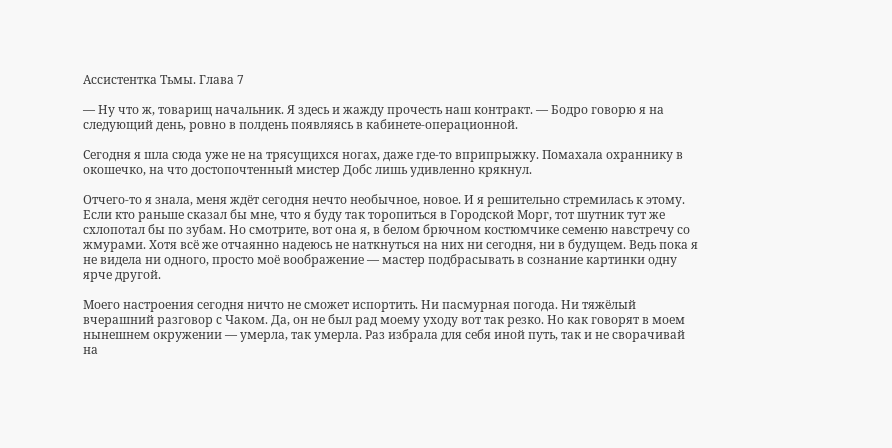Ассистентка Тьмы. Глава 7

— Ну что ж, товарищ начальник. Я здесь и жажду прочесть наш контракт. — Бодро говорю я на следующий день, ровно в полдень появляясь в кабинете-операционной.

Сегодня я шла сюда уже не на трясущихся ногах, даже где-то вприпрыжку. Помахала охраннику в окошечко, на что достопочтенный мистер Добс лишь удивленно крякнул.

Отчего-то я знала, меня ждёт сегодня нечто необычное, новое. И я решительно стремилась к этому. Если кто раньше сказал бы мне, что я буду так торопиться в Городской Морг, тот шутник тут же схлопотал бы по зубам. Но смотрите, вот она я, в белом брючном костюмчике семеню навстречу со жмурами. Хотя всё же отчаянно надеюсь не наткнуться на них ни сегодня, ни в будущем. Ведь пока я не видела ни одного, просто моё воображение — мастер подбрасывать в сознание картинки одну ярче другой.

Моего настроения сегодня ничто не сможет испортить. Ни пасмурная погода. Ни тяжёлый вчерашний разговор с Чаком. Да, он не был рад моему уходу вот так резко. Но как говорят в моем нынешнем окружении — умерла, так умерла. Раз избрала для себя иной путь, так и не сворачивай на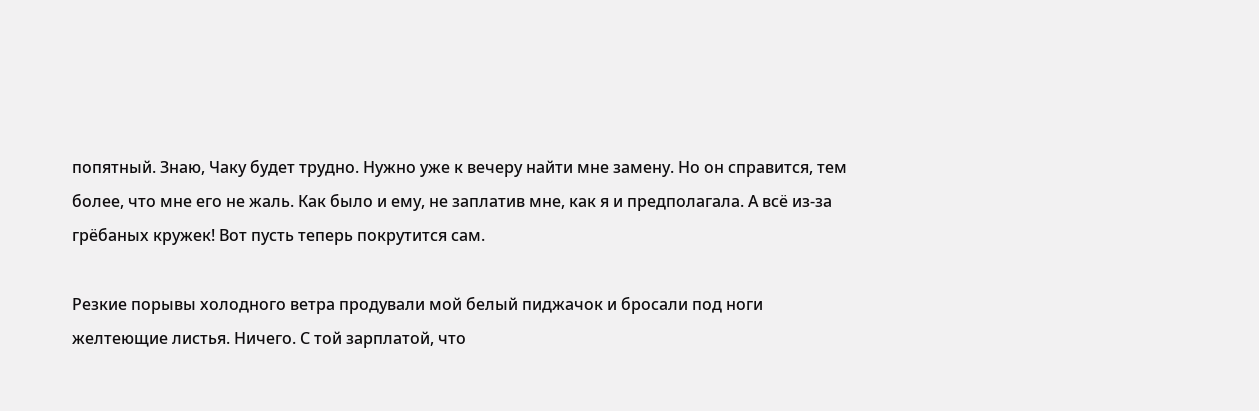попятный. Знаю, Чаку будет трудно. Нужно уже к вечеру найти мне замену. Но он справится, тем более, что мне его не жаль. Как было и ему, не заплатив мне, как я и предполагала. А всё из-за грёбаных кружек! Вот пусть теперь покрутится сам.

Резкие порывы холодного ветра продували мой белый пиджачок и бросали под ноги желтеющие листья. Ничего. С той зарплатой, что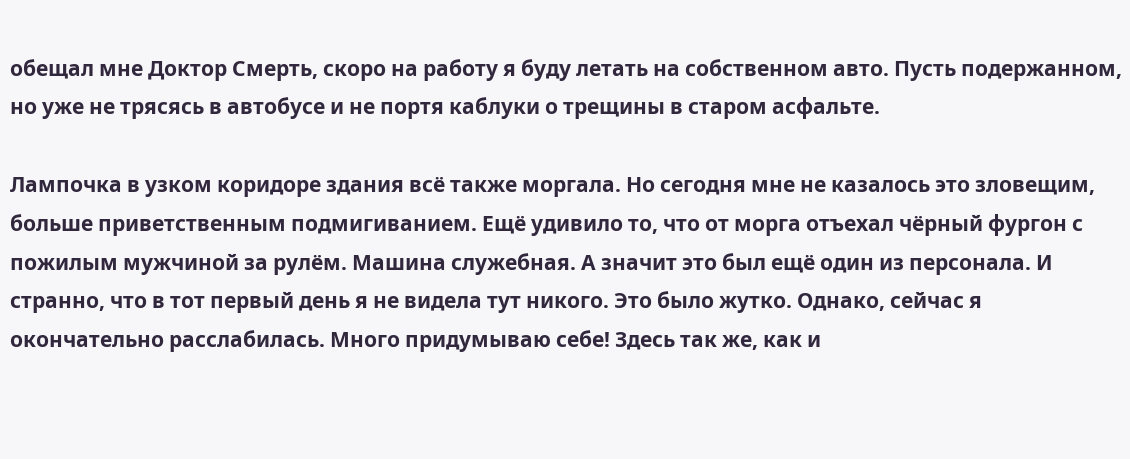обещал мне Доктор Смерть, скоро на работу я буду летать на собственном авто. Пусть подержанном, но уже не трясясь в автобусе и не портя каблуки о трещины в старом асфальте.

Лампочка в узком коридоре здания всё также моргала. Но сегодня мне не казалось это зловещим, больше приветственным подмигиванием. Ещё удивило то, что от морга отъехал чёрный фургон с пожилым мужчиной за рулём. Машина служебная. А значит это был ещё один из персонала. И странно, что в тот первый день я не видела тут никого. Это было жутко. Однако, сейчас я окончательно расслабилась. Много придумываю себе! Здесь так же, как и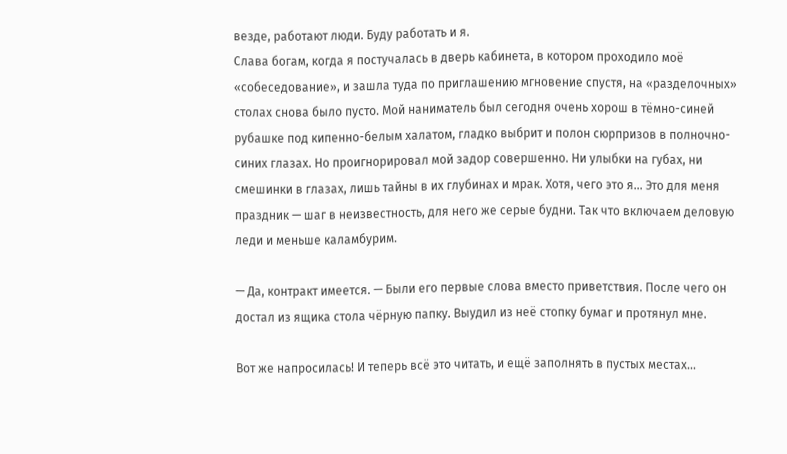везде, работают люди. Буду работать и я.
Слава богам, когда я постучалась в дверь кабинета, в котором проходило моё «собеседование», и зашла туда по приглашению мгновение спустя, на «разделочных» столах снова было пусто. Мой наниматель был сегодня очень хорош в тёмно-синей рубашке под кипенно-белым халатом, гладко выбрит и полон сюрпризов в полночно-синих глазах. Но проигнорировал мой задор совершенно. Ни улыбки на губах, ни смешинки в глазах, лишь тайны в их глубинах и мрак. Хотя, чего это я… Это для меня праздник — шаг в неизвестность, для него же серые будни. Так что включаем деловую леди и меньше каламбурим.

— Да, контракт имеется. — Были его первые слова вместо приветствия. После чего он достал из ящика стола чёрную папку. Выудил из неё стопку бумаг и протянул мне.

Вот же напросилась! И теперь всё это читать, и ещё заполнять в пустых местах…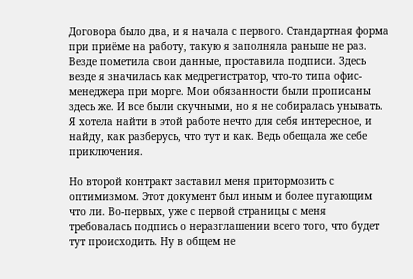Договора было два, и я начала с первого. Стандартная форма при приёме на работу, такую я заполняла раньше не раз. Везде пометила свои данные, проставила подписи. Здесь везде я значилась как медрегистратор, что-то типа офис-менеджера при морге. Мои обязанности были прописаны здесь же. И все были скучными, но я не собиралась унывать. Я хотела найти в этой работе нечто для себя интересное, и найду, как разберусь, что тут и как. Ведь обещала же себе приключения.

Но второй контракт заставил меня притормозить с оптимизмом. Этот документ был иным и более пугающим что ли. Во-первых, уже с первой страницы с меня требовалась подпись о неразглашении всего того, что будет тут происходить. Ну в общем не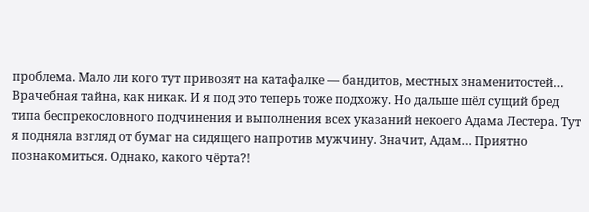проблема. Мало ли кого тут привозят на катафалке — бандитов, местных знаменитостей… Врачебная тайна, как никак. И я под это теперь тоже подхожу. Но дальше шёл сущий бред типа беспрекословного подчинения и выполнения всех указаний некоего Адама Лестера. Тут я подняла взгляд от бумаг на сидящего напротив мужчину. Значит, Адам… Приятно познакомиться. Однако, какого чёрта?!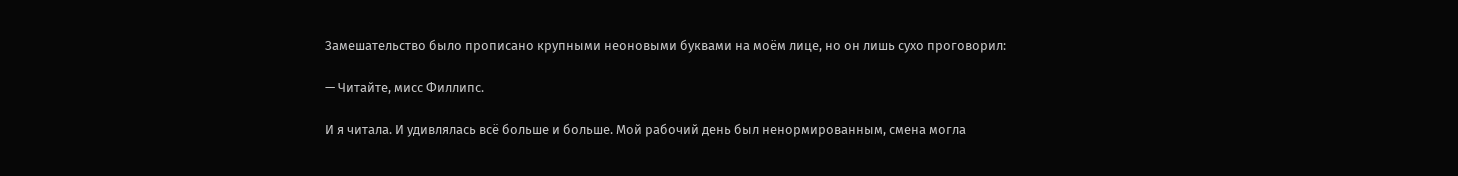Замешательство было прописано крупными неоновыми буквами на моём лице, но он лишь сухо проговорил:

— Читайте, мисс Филлипс.

И я читала. И удивлялась всё больше и больше. Мой рабочий день был ненормированным, смена могла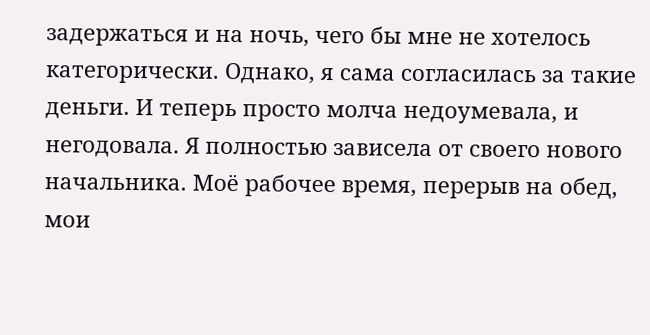задержаться и на ночь, чего бы мне не хотелось категорически. Однако, я сама согласилась за такие деньги. И теперь просто молча недоумевала, и негодовала. Я полностью зависела от своего нового начальника. Моё рабочее время, перерыв на обед, мои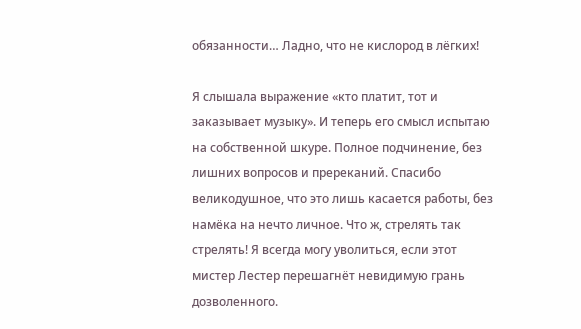обязанности… Ладно, что не кислород в лёгких!

Я слышала выражение «кто платит, тот и заказывает музыку». И теперь его смысл испытаю на собственной шкуре. Полное подчинение, без лишних вопросов и пререканий. Спасибо великодушное, что это лишь касается работы, без намёка на нечто личное. Что ж, стрелять так стрелять! Я всегда могу уволиться, если этот мистер Лестер перешагнёт невидимую грань дозволенного.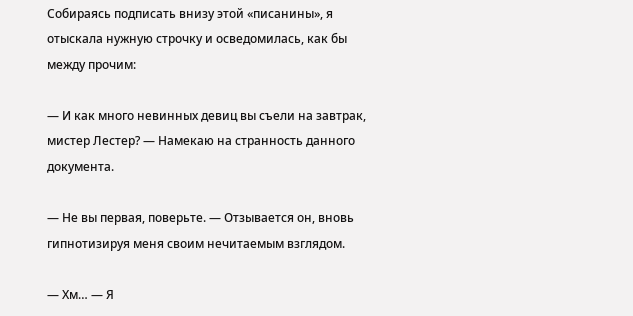Собираясь подписать внизу этой «писанины», я отыскала нужную строчку и осведомилась, как бы между прочим:

— И как много невинных девиц вы съели на завтрак, мистер Лестер? — Намекаю на странность данного документа.

— Не вы первая, поверьте. — Отзывается он, вновь гипнотизируя меня своим нечитаемым взглядом.

— Хм… — Я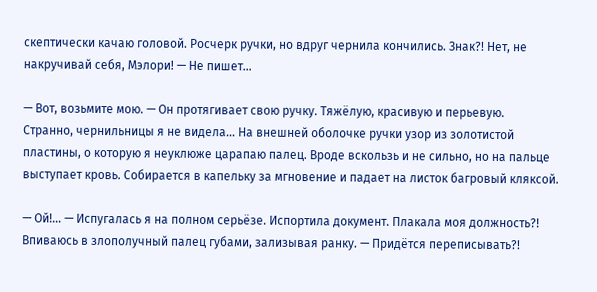скептически качаю головой. Росчерк ручки, но вдруг чернила кончились. Знак?! Нет, не накручивай себя, Мэлори! — Не пишет…

— Вот, возьмите мою. — Он протягивает свою ручку. Тяжёлую, красивую и перьевую.
Странно, чернильницы я не видела… На внешней оболочке ручки узор из золотистой пластины, о которую я неуклюже царапаю палец. Вроде вскользь и не сильно, но на пальце выступает кровь. Собирается в капельку за мгновение и падает на листок багровый кляксой.

— Ой!… — Испугалась я на полном серьёзе. Испортила документ. Плакала моя должность?! Впиваюсь в злополучный палец губами, зализывая ранку. — Придётся переписывать?!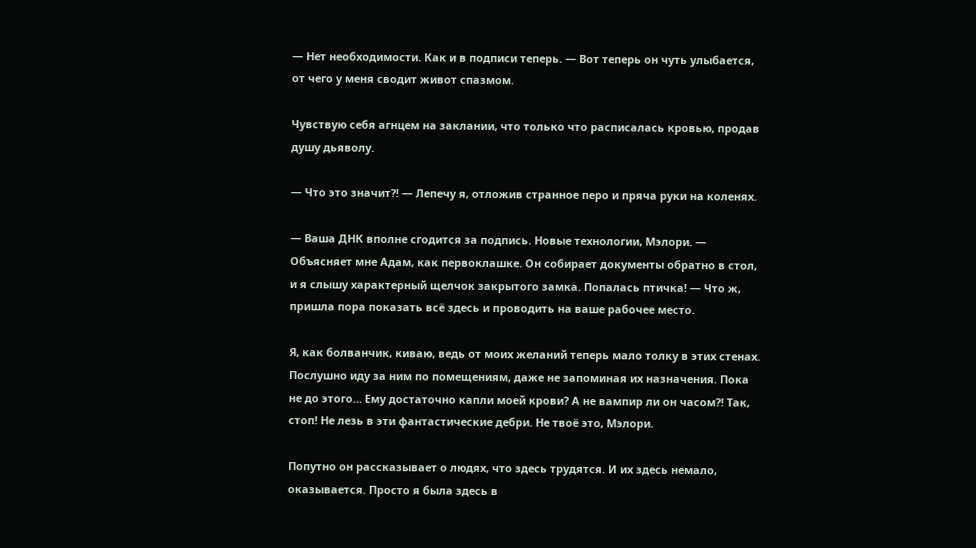— Нет необходимости. Как и в подписи теперь. — Вот теперь он чуть улыбается, от чего у меня сводит живот спазмом.

Чувствую себя агнцем на заклании, что только что расписалась кровью, продав душу дьяволу.

— Что это значит?! — Лепечу я, отложив странное перо и пряча руки на коленях.

— Ваша ДНК вполне сгодится за подпись. Новые технологии, Мэлори. — Объясняет мне Адам, как первоклашке. Он собирает документы обратно в стол, и я слышу характерный щелчок закрытого замка. Попалась птичка! — Что ж, пришла пора показать всё здесь и проводить на ваше рабочее место.

Я, как болванчик, киваю, ведь от моих желаний теперь мало толку в этих стенах. Послушно иду за ним по помещениям, даже не запоминая их назначения. Пока не до этого… Ему достаточно капли моей крови? А не вампир ли он часом?! Так, стоп! Не лезь в эти фантастические дебри. Не твоё это, Мэлори.

Попутно он рассказывает о людях, что здесь трудятся. И их здесь немало, оказывается. Просто я была здесь в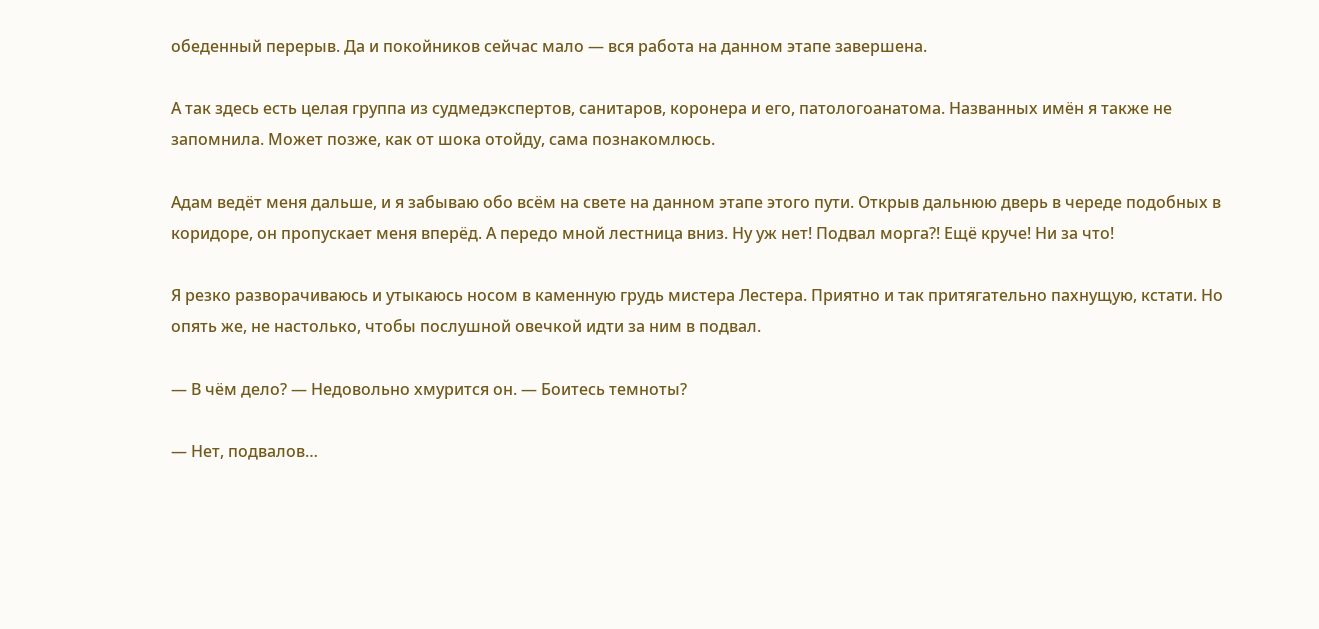обеденный перерыв. Да и покойников сейчас мало — вся работа на данном этапе завершена.

А так здесь есть целая группа из судмедэкспертов, санитаров, коронера и его, патологоанатома. Названных имён я также не запомнила. Может позже, как от шока отойду, сама познакомлюсь.

Адам ведёт меня дальше, и я забываю обо всём на свете на данном этапе этого пути. Открыв дальнюю дверь в череде подобных в коридоре, он пропускает меня вперёд. А передо мной лестница вниз. Ну уж нет! Подвал морга?! Ещё круче! Ни за что!

Я резко разворачиваюсь и утыкаюсь носом в каменную грудь мистера Лестера. Приятно и так притягательно пахнущую, кстати. Но опять же, не настолько, чтобы послушной овечкой идти за ним в подвал.

— В чём дело? — Недовольно хмурится он. — Боитесь темноты?

— Нет, подвалов…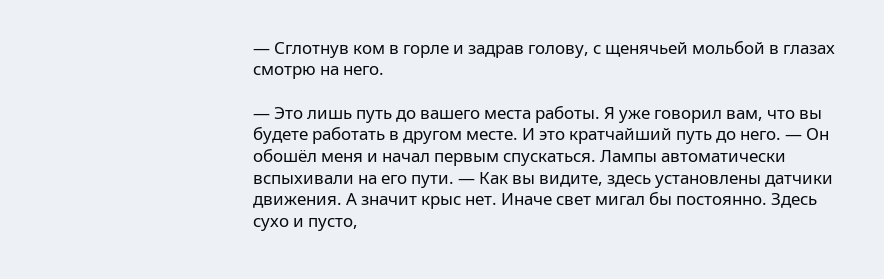— Сглотнув ком в горле и задрав голову, с щенячьей мольбой в глазах смотрю на него.

— Это лишь путь до вашего места работы. Я уже говорил вам, что вы будете работать в другом месте. И это кратчайший путь до него. — Он обошёл меня и начал первым спускаться. Лампы автоматически вспыхивали на его пути. — Как вы видите, здесь установлены датчики движения. А значит крыс нет. Иначе свет мигал бы постоянно. Здесь сухо и пусто,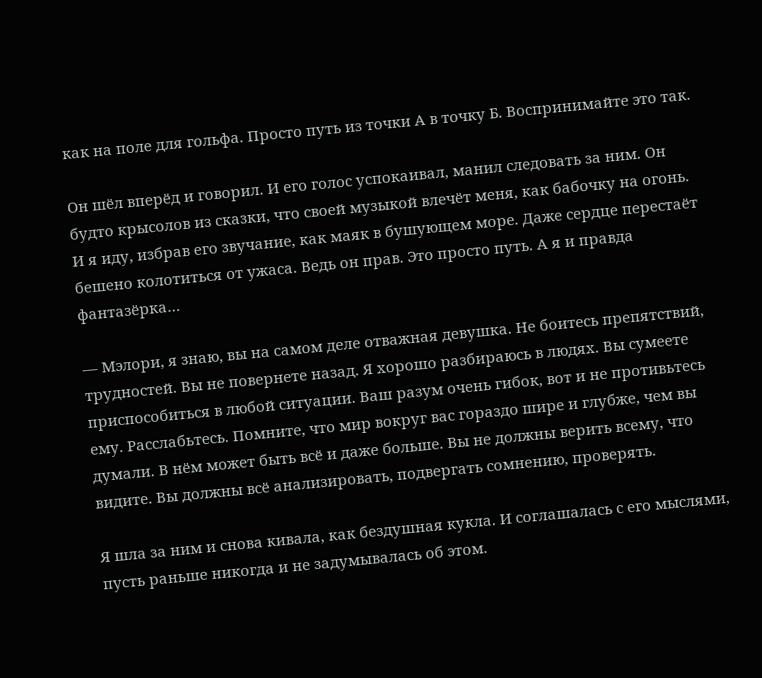как на поле для гольфа. Просто путь из точки А в точку Б. Воспринимайте это так.

Он шёл вперёд и говорил. И его голос успокаивал, манил следовать за ним. Он будто крысолов из сказки, что своей музыкой влечёт меня, как бабочку на огонь. И я иду, избрав его звучание, как маяк в бушующем море. Даже сердце перестаёт бешено колотиться от ужаса. Ведь он прав. Это просто путь. А я и правда фантазёрка…

— Мэлори, я знаю, вы на самом деле отважная девушка. Не боитесь препятствий, трудностей. Вы не повернете назад. Я хорошо разбираюсь в людях. Вы сумеете приспособиться в любой ситуации. Ваш разум очень гибок, вот и не противьтесь ему. Расслабьтесь. Помните, что мир вокруг вас гораздо шире и глубже, чем вы думали. В нём может быть всё и даже больше. Вы не должны верить всему, что видите. Вы должны всё анализировать, подвергать сомнению, проверять.

Я шла за ним и снова кивала, как бездушная кукла. И соглашалась с его мыслями, пусть раньше никогда и не задумывалась об этом.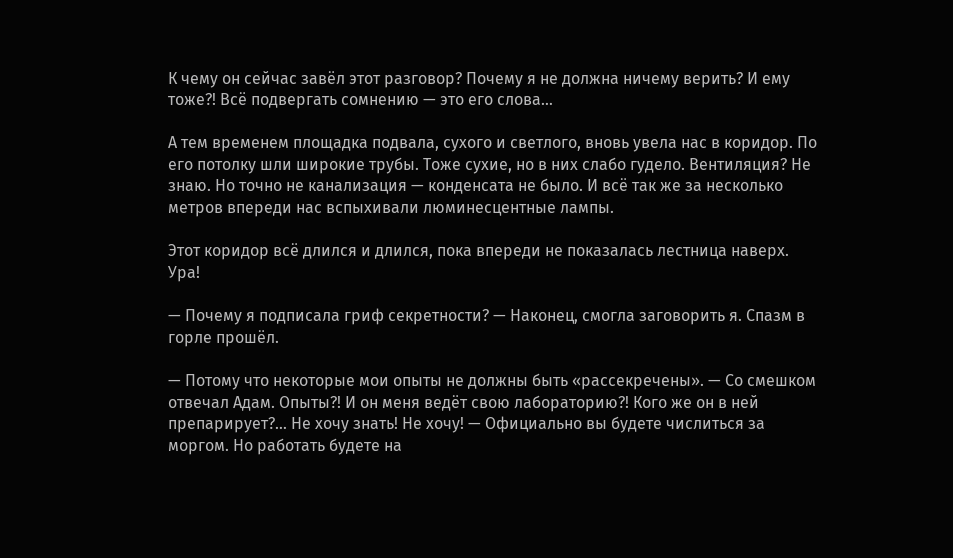К чему он сейчас завёл этот разговор? Почему я не должна ничему верить? И ему тоже?! Всё подвергать сомнению — это его слова…

А тем временем площадка подвала, сухого и светлого, вновь увела нас в коридор. По его потолку шли широкие трубы. Тоже сухие, но в них слабо гудело. Вентиляция? Не знаю. Но точно не канализация — конденсата не было. И всё так же за несколько метров впереди нас вспыхивали люминесцентные лампы.

Этот коридор всё длился и длился, пока впереди не показалась лестница наверх. Ура!

— Почему я подписала гриф секретности? — Наконец, смогла заговорить я. Спазм в горле прошёл.

— Потому что некоторые мои опыты не должны быть «рассекречены». — Со смешком отвечал Адам. Опыты?! И он меня ведёт свою лабораторию?! Кого же он в ней препарирует?… Не хочу знать! Не хочу! — Официально вы будете числиться за моргом. Но работать будете на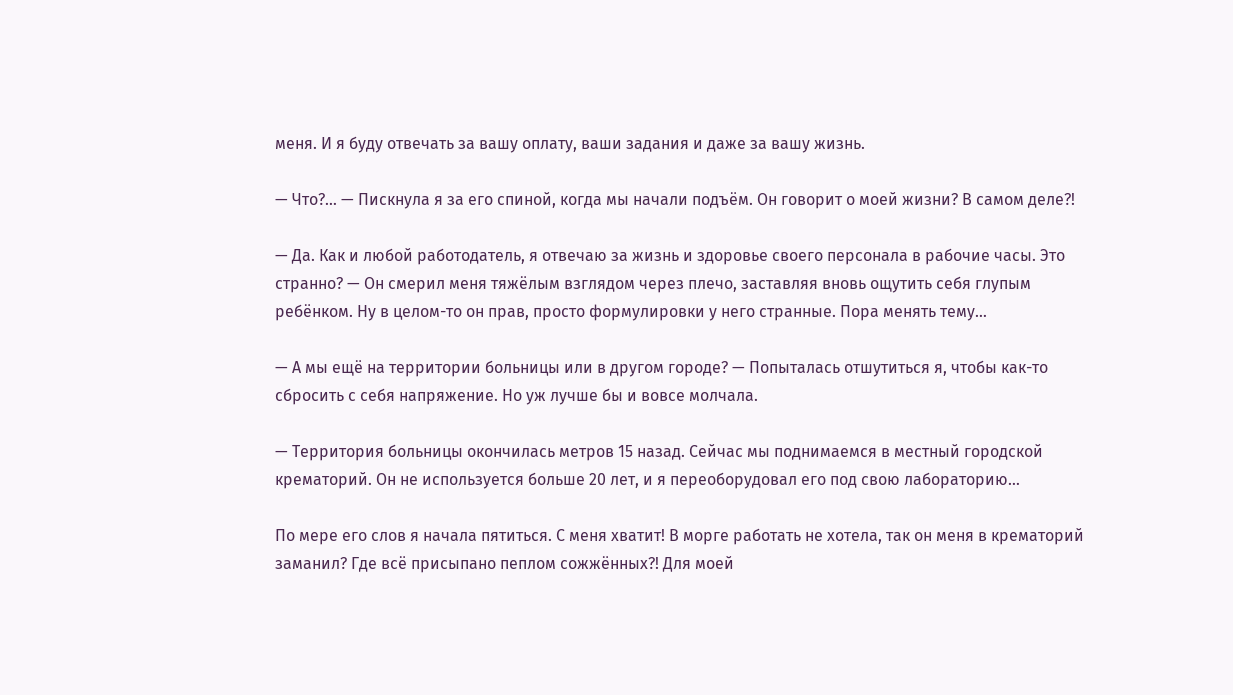меня. И я буду отвечать за вашу оплату, ваши задания и даже за вашу жизнь.

— Что?… — Пискнула я за его спиной, когда мы начали подъём. Он говорит о моей жизни? В самом деле?!

— Да. Как и любой работодатель, я отвечаю за жизнь и здоровье своего персонала в рабочие часы. Это странно? — Он смерил меня тяжёлым взглядом через плечо, заставляя вновь ощутить себя глупым ребёнком. Ну в целом-то он прав, просто формулировки у него странные. Пора менять тему…

— А мы ещё на территории больницы или в другом городе? — Попыталась отшутиться я, чтобы как-то сбросить с себя напряжение. Но уж лучше бы и вовсе молчала.

— Территория больницы окончилась метров 15 назад. Сейчас мы поднимаемся в местный городской крематорий. Он не используется больше 20 лет, и я переоборудовал его под свою лабораторию…

По мере его слов я начала пятиться. С меня хватит! В морге работать не хотела, так он меня в крематорий заманил? Где всё присыпано пеплом сожжённых?! Для моей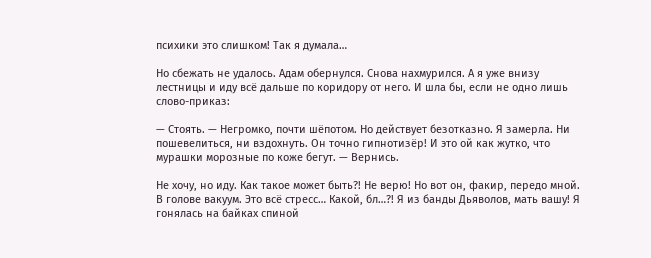психики это слишком! Так я думала…

Но сбежать не удалось. Адам обернулся. Снова нахмурился. А я уже внизу лестницы и иду всё дальше по коридору от него. И шла бы, если не одно лишь слово-приказ:

— Стоять. — Негромко, почти шёпотом. Но действует безотказно. Я замерла. Ни пошевелиться, ни вздохнуть. Он точно гипнотизёр! И это ой как жутко, что мурашки морозные по коже бегут. — Вернись.

Не хочу, но иду. Как такое может быть?! Не верю! Но вот он, факир, передо мной. В голове вакуум. Это всё стресс… Какой, бл…?! Я из банды Дьяволов, мать вашу! Я гонялась на байках спиной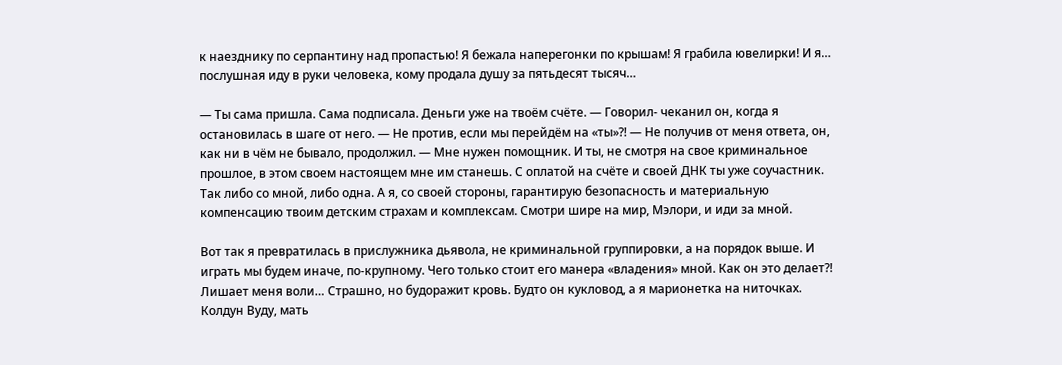к наезднику по серпантину над пропастью! Я бежала наперегонки по крышам! Я грабила ювелирки! И я… послушная иду в руки человека, кому продала душу за пятьдесят тысяч…

— Ты сама пришла. Сама подписала. Деньги уже на твоём счёте. — Говорил- чеканил он, когда я остановилась в шаге от него. — Не против, если мы перейдём на «ты»?! — Не получив от меня ответа, он, как ни в чём не бывало, продолжил. — Мне нужен помощник. И ты, не смотря на свое криминальное прошлое, в этом своем настоящем мне им станешь. С оплатой на счёте и своей ДНК ты уже соучастник. Так либо со мной, либо одна. А я, со своей стороны, гарантирую безопасность и материальную компенсацию твоим детским страхам и комплексам. Смотри шире на мир, Мэлори, и иди за мной.

Вот так я превратилась в прислужника дьявола, не криминальной группировки, а на порядок выше. И играть мы будем иначе, по-крупному. Чего только стоит его манера «владения» мной. Как он это делает?! Лишает меня воли… Страшно, но будоражит кровь. Будто он кукловод, а я марионетка на ниточках. Колдун Вуду, мать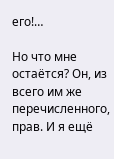его!…

Но что мне остаётся? Он, из всего им же перечисленного, прав. И я ещё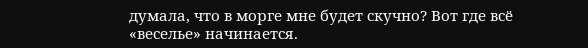думала, что в морге мне будет скучно? Вот где всё «веселье» начинается.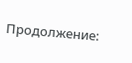Продолжение: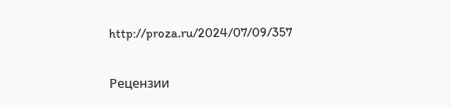http://proza.ru/2024/07/09/357


Рецензии